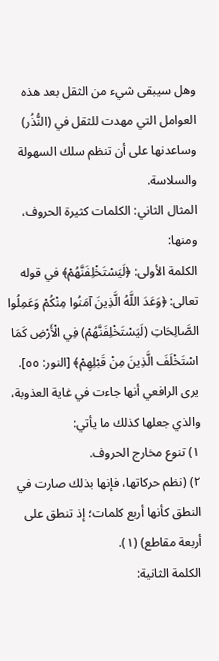وهل سيبقى شيء من الثقل بعد هذه العوامل التي مهدت للثقل في (النُّذُر) وساعدنها على أن تنظم سلك السهولة والسلاسة.
المثال الثاني: الكلمات كثيرة الحروف، ومنها:
الكلمة الأولى: ﴿لَيَسْتَخْلِفَنَّهُمْ﴾ في قوله تعالى: ﴿وَعَدَ اللَّهُ الَّذِينَ آمَنُوا مِنْكُمْ وَعَمِلُوا الصَّالِحَاتِ (لَيَسْتَخْلِفَنَّهُمْ) فِي الْأَرْضِ كَمَا اسْتَخْلَفَ الَّذِينَ مِنْ قَبْلِهِمْ﴾ [النور: ٥٥].
يرى الرافعي أنها جاءت في غاية العذوبة، والذي جعلها كذلك ما يأتي:
١) تنوع مخارج الحروف.
٢) (نظم حركاتها، فإنها بذلك صارت في النطق كأنها أربع كلمات؛ إذ تنطق على أربعة مقاطع) (١).
الكلمة الثانية: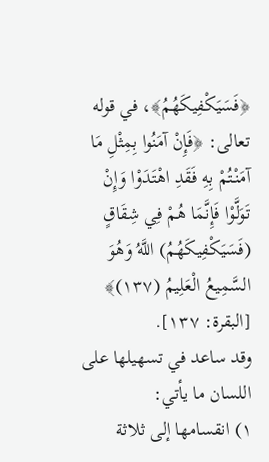﴿فَسَيَكْفِيكَهُمُ﴾، في قوله تعالى: ﴿فَإِنْ آمَنُوا بِمِثْلِ مَا آمَنْتُمْ بِهِ فَقَدِ اهْتَدَوْا وَإِنْ تَوَلَّوْا فَإِنَّمَا هُمْ فِي شِقَاقٍ (فَسَيَكْفِيكَهُمُ) اللَّهُ وَهُوَ السَّمِيعُ الْعَلِيمُ (١٣٧)﴾ [البقرة: ١٣٧].
وقد ساعد في تسهيلها على اللسان ما يأتي:
١) انقسامها إلى ثلاثة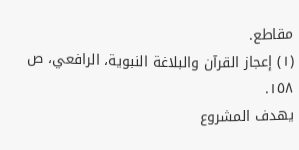مقاطع.
(١) إعجاز القرآن والبلاغة النبوية، الرافعي، ص ١٥٨.
يهدف المشروع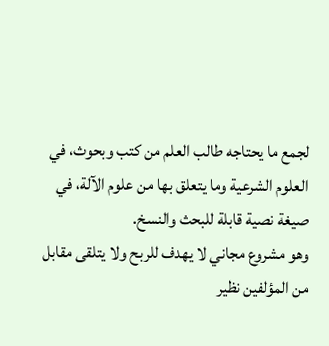لجمع ما يحتاجه طالب العلم من كتب وبحوث، في العلوم الشرعية وما يتعلق بها من علوم الآلة، في صيغة نصية قابلة للبحث والنسخ.
وهو مشروع مجاني لا يهدف للربح ولا يتلقى مقابل من المؤلفين نظير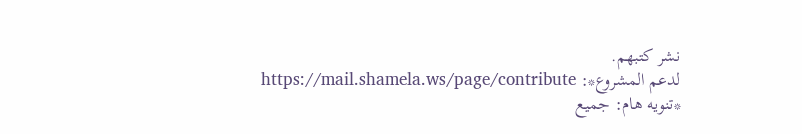نشر كتبهم.
لدعم المشروع*: https://mail.shamela.ws/page/contribute
*تنويه هام: جميع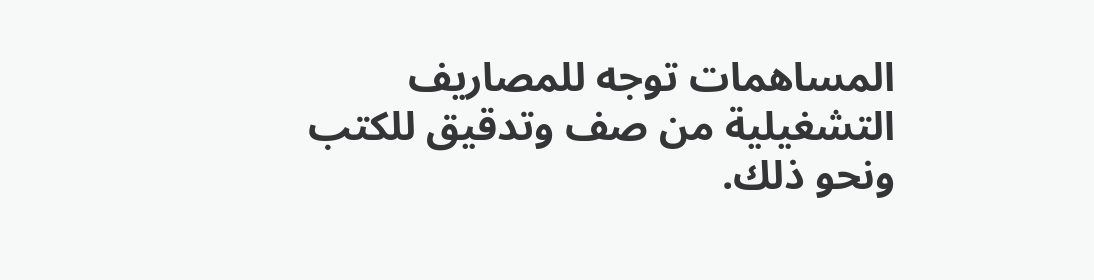المساهمات توجه للمصاريف التشغيلية من صف وتدقيق للكتب ونحو ذلك.